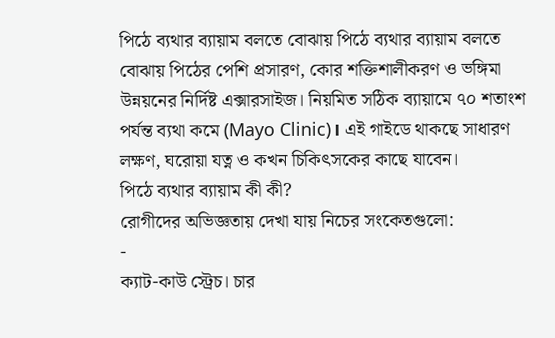পিঠে ব্যথার ব্যায়াম বলতে বোঝায় পিঠে ব্যথার ব্যায়াম বলতে বোঝায় পিঠের পেশি প্রসারণ, কোর শক্তিশালীকরণ ও ভঙ্গিমা উন্নয়নের নির্দিষ্ট এক্সারসাইজ। নিয়মিত সঠিক ব্যায়ামে ৭০ শতাংশ পর্যন্ত ব্যথা কমে (Mayo Clinic)। এই গাইডে থাকছে সাধারণ লক্ষণ, ঘরোয়া যত্ন ও কখন চিকিৎসকের কাছে যাবেন।
পিঠে ব্যথার ব্যায়াম কী কী?
রোগীদের অভিজ্ঞতায় দেখা যায় নিচের সংকেতগুলো:
-
ক্যাট-কাউ স্ট্রেচ। চার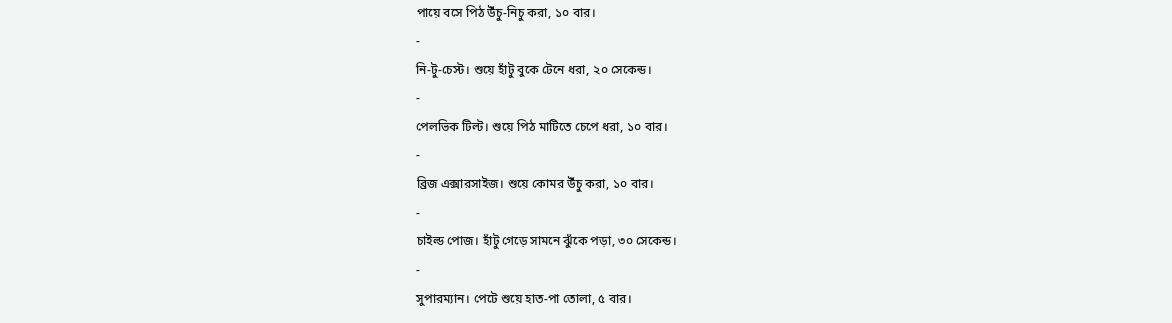পায়ে বসে পিঠ উঁচু-নিচু করা, ১০ বার।
-
নি-টু-চেস্ট। শুয়ে হাঁটু বুকে টেনে ধরা, ২০ সেকেন্ড।
-
পেলভিক টিল্ট। শুয়ে পিঠ মাটিতে চেপে ধরা, ১০ বার।
-
ব্রিজ এক্সারসাইজ। শুয়ে কোমর উঁচু করা, ১০ বার।
-
চাইল্ড পোজ। হাঁটু গেড়ে সামনে ঝুঁকে পড়া, ৩০ সেকেন্ড।
-
সুপারম্যান। পেটে শুয়ে হাত-পা তোলা, ৫ বার।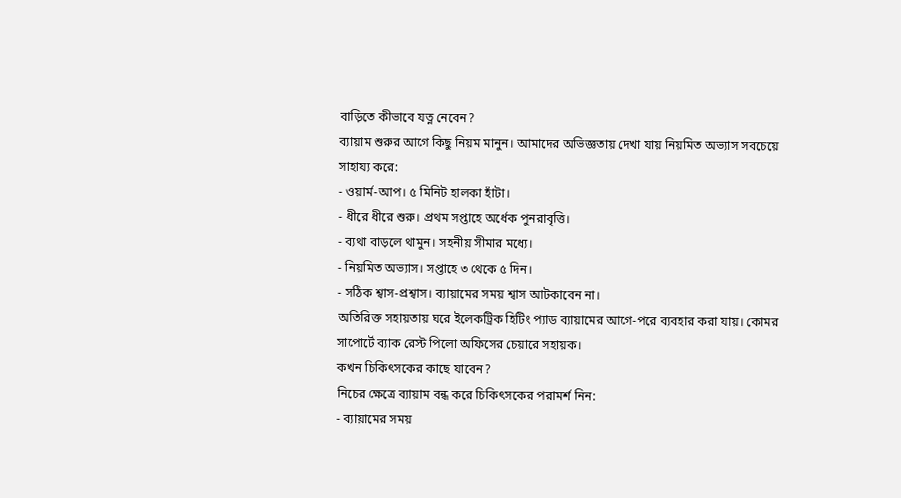বাড়িতে কীভাবে যত্ন নেবেন?
ব্যায়াম শুরুর আগে কিছু নিয়ম মানুন। আমাদের অভিজ্ঞতায় দেখা যায় নিয়মিত অভ্যাস সবচেয়ে সাহায্য করে:
- ওয়ার্ম-আপ। ৫ মিনিট হালকা হাঁটা।
- ধীরে ধীরে শুরু। প্রথম সপ্তাহে অর্ধেক পুনরাবৃত্তি।
- ব্যথা বাড়লে থামুন। সহনীয় সীমার মধ্যে।
- নিয়মিত অভ্যাস। সপ্তাহে ৩ থেকে ৫ দিন।
- সঠিক শ্বাস-প্রশ্বাস। ব্যায়ামের সময় শ্বাস আটকাবেন না।
অতিরিক্ত সহায়তায় ঘরে ইলেকট্রিক হিটিং প্যাড ব্যায়ামের আগে-পরে ব্যবহার করা যায়। কোমর সাপোর্টে ব্যাক রেস্ট পিলো অফিসের চেয়ারে সহায়ক।
কখন চিকিৎসকের কাছে যাবেন?
নিচের ক্ষেত্রে ব্যায়াম বন্ধ করে চিকিৎসকের পরামর্শ নিন:
- ব্যায়ামের সময়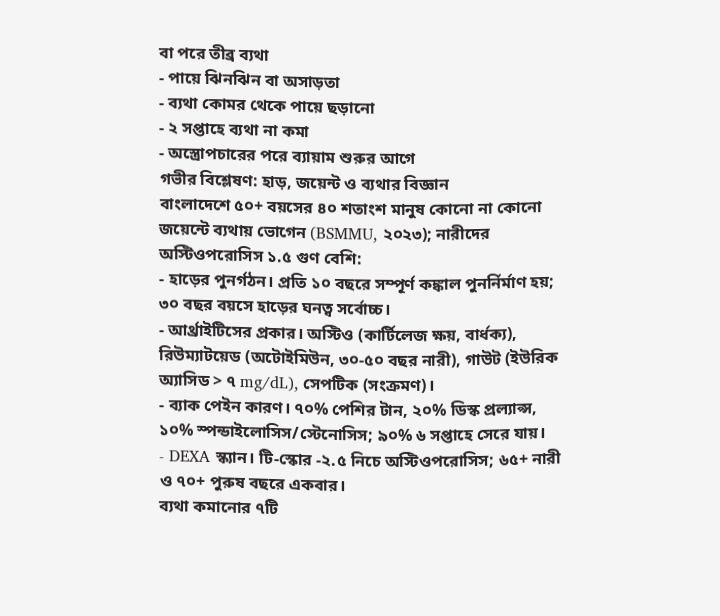বা পরে তীব্র ব্যথা
- পায়ে ঝিনঝিন বা অসাড়তা
- ব্যথা কোমর থেকে পায়ে ছড়ানো
- ২ সপ্তাহে ব্যথা না কমা
- অস্ত্রোপচারের পরে ব্যায়াম শুরুর আগে
গভীর বিশ্লেষণ: হাড়, জয়েন্ট ও ব্যথার বিজ্ঞান
বাংলাদেশে ৫০+ বয়সের ৪০ শতাংশ মানুষ কোনো না কোনো জয়েন্টে ব্যথায় ভোগেন (BSMMU, ২০২৩); নারীদের অস্টিওপরোসিস ১.৫ গুণ বেশি:
- হাড়ের পুনর্গঠন। প্রতি ১০ বছরে সম্পূর্ণ কঙ্কাল পুনর্নির্মাণ হয়; ৩০ বছর বয়সে হাড়ের ঘনত্ব সর্বোচ্চ।
- আর্থ্রাইটিসের প্রকার। অস্টিও (কার্টিলেজ ক্ষয়, বার্ধক্য), রিউম্যাটয়েড (অটোইমিউন, ৩০-৫০ বছর নারী), গাউট (ইউরিক অ্যাসিড > ৭ mg/dL), সেপটিক (সংক্রমণ)।
- ব্যাক পেইন কারণ। ৭০% পেশির টান, ২০% ডিস্ক প্রল্যাপ্স, ১০% স্পন্ডাইলোসিস/স্টেনোসিস; ৯০% ৬ সপ্তাহে সেরে যায়।
- DEXA স্ক্যান। টি-স্কোর -২.৫ নিচে অস্টিওপরোসিস; ৬৫+ নারী ও ৭০+ পুরুষ বছরে একবার।
ব্যথা কমানোর ৭টি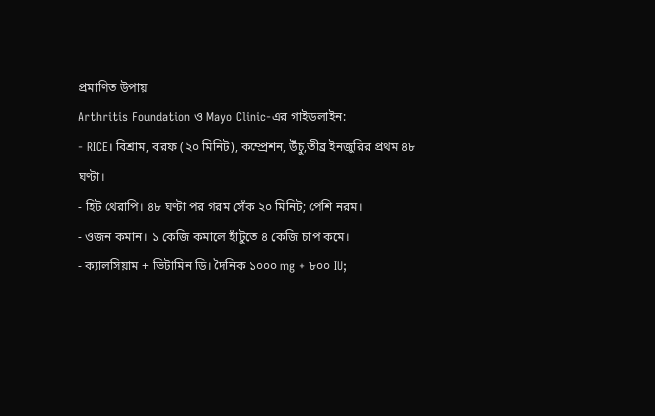প্রমাণিত উপায়
Arthritis Foundation ও Mayo Clinic-এর গাইডলাইন:
- RICE। বিশ্রাম, বরফ (২০ মিনিট), কম্প্রেশন, উঁচু,তীব্র ইনজুরির প্রথম ৪৮ ঘণ্টা।
- হিট থেরাপি। ৪৮ ঘণ্টা পর গরম সেঁক ২০ মিনিট; পেশি নরম।
- ওজন কমান। ১ কেজি কমালে হাঁটুতে ৪ কেজি চাপ কমে।
- ক্যালসিয়াম + ভিটামিন ডি। দৈনিক ১০০০ mg + ৮০০ IU;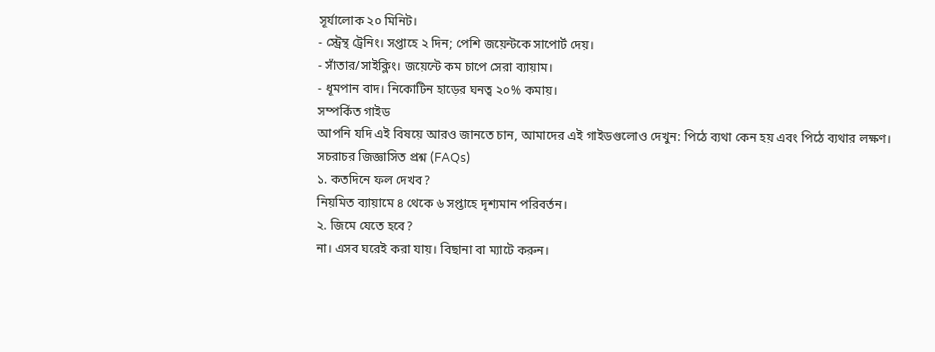সূর্যালোক ২০ মিনিট।
- স্ট্রেন্থ ট্রেনিং। সপ্তাহে ২ দিন; পেশি জয়েন্টকে সাপোর্ট দেয়।
- সাঁতার/সাইক্লিং। জয়েন্টে কম চাপে সেরা ব্যায়াম।
- ধূমপান বাদ। নিকোটিন হাড়ের ঘনত্ব ২০% কমায়।
সম্পর্কিত গাইড
আপনি যদি এই বিষয়ে আরও জানতে চান, আমাদের এই গাইডগুলোও দেখুন: পিঠে ব্যথা কেন হয় এবং পিঠে ব্যথার লক্ষণ।
সচরাচর জিজ্ঞাসিত প্রশ্ন (FAQs)
১. কতদিনে ফল দেখব?
নিয়মিত ব্যায়ামে ৪ থেকে ৬ সপ্তাহে দৃশ্যমান পরিবর্তন।
২. জিমে যেতে হবে?
না। এসব ঘরেই করা যায়। বিছানা বা ম্যাটে করুন।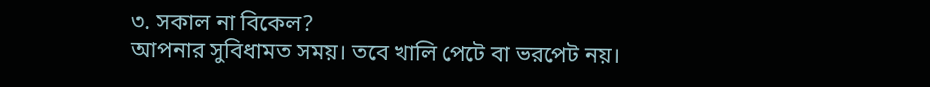৩. সকাল না বিকেল?
আপনার সুবিধামত সময়। তবে খালি পেটে বা ভরপেট নয়।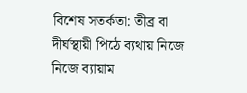বিশেষ সতর্কতা: তীব্র বা দীর্ঘস্থায়ী পিঠে ব্যথায় নিজে নিজে ব্যায়াম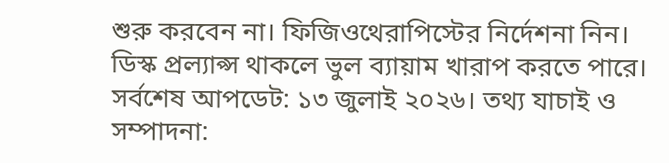শুরু করবেন না। ফিজিওথেরাপিস্টের নির্দেশনা নিন। ডিস্ক প্রল্যাপ্স থাকলে ভুল ব্যায়াম খারাপ করতে পারে।
সর্বশেষ আপডেট: ১৩ জুলাই ২০২৬। তথ্য যাচাই ও সম্পাদনা: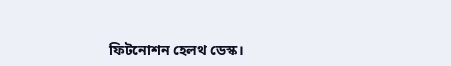ফিটনোশন হেলথ ডেস্ক।